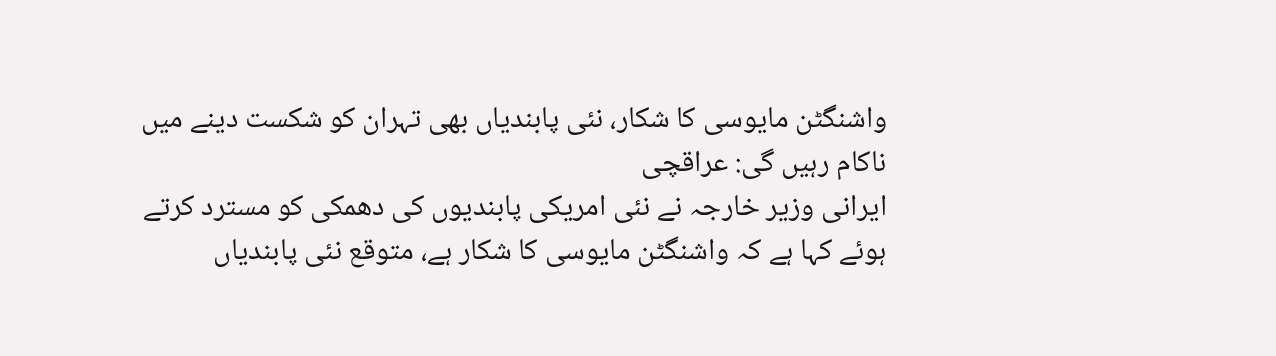واشنگٹن مایوسی کا شکار، نئی پابندیاں بھی تہران کو شکست دینے میں ناکام رہیں گی: عراقچی
ایرانی وزیر خارجہ نے نئی امریکی پابندیوں کی دھمکی کو مسترد کرتے ہوئے کہا ہے کہ واشنگٹن مایوسی کا شکار ہے، متوقع نئی پابندیاں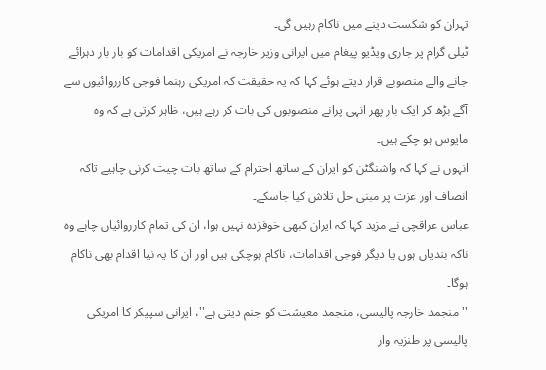تہران کو شکست دینے میں ناکام رہیں گی۔
ٹیلی گرام پر جاری ویڈیو پیغام میں ایرانی وزیر خارجہ نے امریکی اقدامات کو بار بار دہرائے جانے والے منصوبے قرار دیتے ہوئے کہا کہ یہ حقیقت کہ امریکی رہنما فوجی کارروائیوں سے آگے بڑھ کر ایک بار پھر انہی پرانے منصوبوں کی بات کر رہے ہیں، ظاہر کرتی ہے کہ وہ مایوس ہو چکے ہیں۔
انہوں نے کہا کہ واشنگٹن کو ایران کے ساتھ احترام کے ساتھ بات چیت کرنی چاہیے تاکہ انصاف اور عزت پر مبنی حل تلاش کیا جاسکے۔
عباس عراقچی نے مزید کہا کہ ایران کبھی خوفزدہ نہیں ہوا، ان کی تمام کارروائیاں چاہے وہ ناکہ بندیاں ہوں یا دیگر فوجی اقدامات، ناکام ہوچکی ہیں اور ان کا یہ نیا اقدام بھی ناکام ہوگا۔
''منجمد خارجہ پالیسی، منجمد معیشت کو جنم دیتی ہے''، ایرانی سپیکر کا امریکی پالیسی پر طنزیہ وار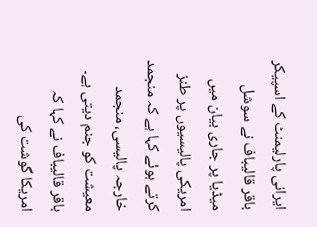ایرانی پارلیمنٹ کے اسپیکر باقر قالیباف نے سوشل میڈیا پر جاری بیان میں امریکی پالیسیوں پر طنز کرتے ہوئے کہا ہے کہ منجمد خارجہ پالیسی، منجمد معیشت کو جنم دیتی ہے۔
باقر قالیباف نے کہا کہ امریکا گوشت کی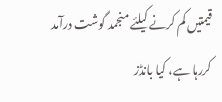قیمتیں کم کرنے کیلئے منجمد گوشت درآمد کررہا ہے، کیا بانڈز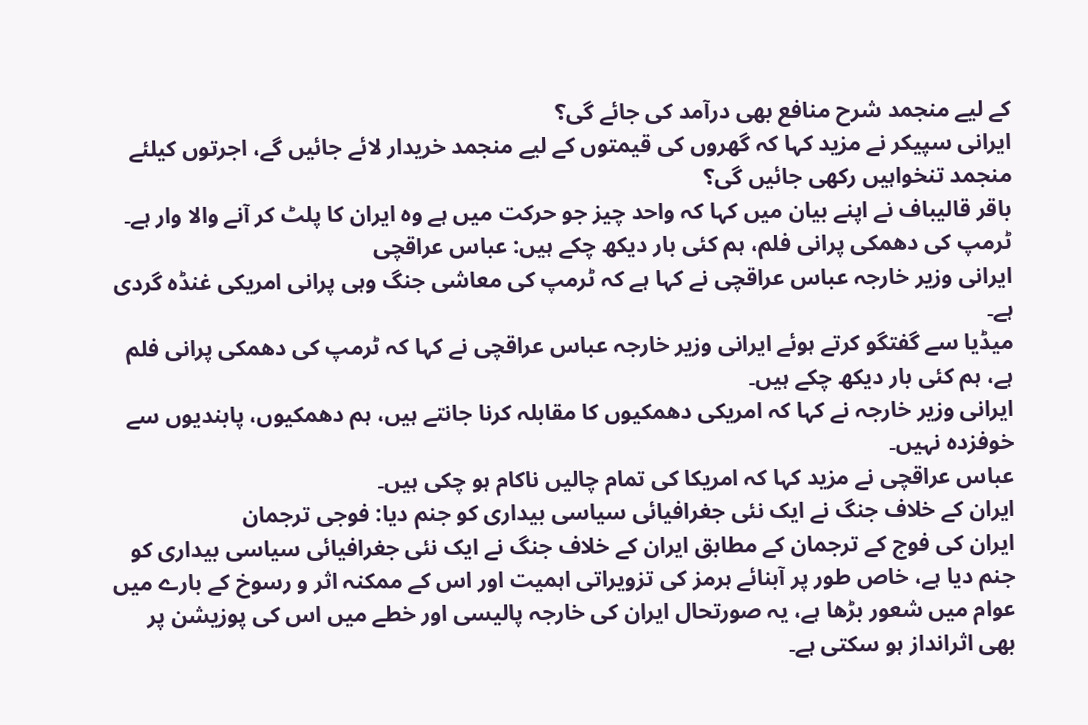کے لیے منجمد شرح منافع بھی درآمد کی جائے گی؟
ایرانی سپیکر نے مزید کہا کہ گھروں کی قیمتوں کے لیے منجمد خریدار لائے جائیں گے، اجرتوں کیلئے منجمد تنخواہیں رکھی جائیں گی؟
باقر قالیباف نے اپنے بیان میں کہا کہ واحد چیز جو حرکت میں ہے وہ ایران کا پلٹ کر آنے والا وار ہے۔
ٹرمپ کی دھمکی پرانی فلم، ہم کئی بار دیکھ چکے ہیں: عباس عراقچی
ایرانی وزیر خارجہ عباس عراقچی نے کہا ہے کہ ٹرمپ کی معاشی جنگ وہی پرانی امریکی غنڈہ گردی ہے۔
میڈیا سے گفتگو کرتے ہوئے ایرانی وزیر خارجہ عباس عراقچی نے کہا کہ ٹرمپ کی دھمکی پرانی فلم ہے، ہم کئی بار دیکھ چکے ہیں۔
ایرانی وزیر خارجہ نے کہا کہ امریکی دھمکیوں کا مقابلہ کرنا جانتے ہیں، ہم دھمکیوں، پابندیوں سے خوفزدہ نہیں۔
عباس عراقچی نے مزید کہا کہ امریکا کی تمام چالیں ناکام ہو چکی ہیں۔
ایران کے خلاف جنگ نے ایک نئی جغرافیائی سیاسی بیداری کو جنم دیا: فوجی ترجمان
ایران کی فوج کے ترجمان کے مطابق ایران کے خلاف جنگ نے ایک نئی جغرافیائی سیاسی بیداری کو جنم دیا ہے، خاص طور پر آبنائے ہرمز کی تزویراتی اہمیت اور اس کے ممکنہ اثر و رسوخ کے بارے میں عوام میں شعور بڑھا ہے، یہ صورتحال ایران کی خارجہ پالیسی اور خطے میں اس کی پوزیشن پر بھی اثرانداز ہو سکتی ہے۔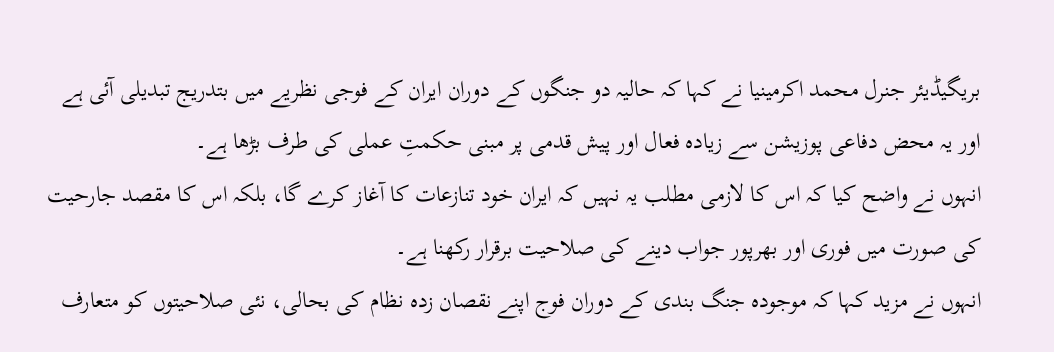بریگیڈیئر جنرل محمد اکرمینیا نے کہا کہ حالیہ دو جنگوں کے دوران ایران کے فوجی نظریے میں بتدریج تبدیلی آئی ہے اور یہ محض دفاعی پوزیشن سے زیادہ فعال اور پیش قدمی پر مبنی حکمتِ عملی کی طرف بڑھا ہے۔
انہوں نے واضح کیا کہ اس کا لازمی مطلب یہ نہیں کہ ایران خود تنازعات کا آغاز کرے گا، بلکہ اس کا مقصد جارحیت کی صورت میں فوری اور بھرپور جواب دینے کی صلاحیت برقرار رکھنا ہے۔
انہوں نے مزید کہا کہ موجودہ جنگ بندی کے دوران فوج اپنے نقصان زدہ نظام کی بحالی، نئی صلاحیتوں کو متعارف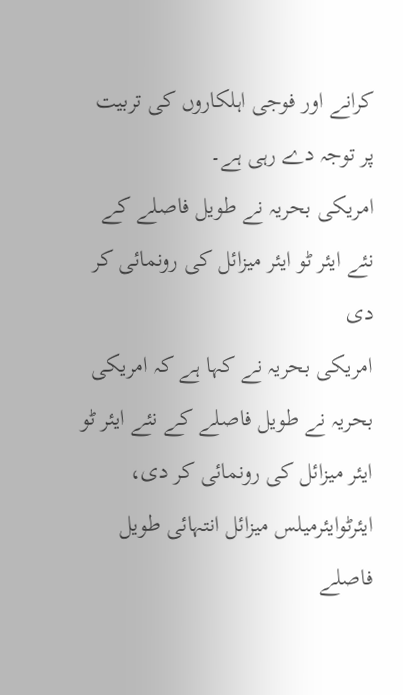کرانے اور فوجی اہلکاروں کی تربیت پر توجہ دے رہی ہے۔
امریکی بحریہ نے طویل فاصلے کے نئے ایئر ٹو ایئر میزائل کی رونمائی کر دی
امریکی بحریہ نے کہا ہے کہ امریکی بحریہ نے طویل فاصلے کے نئے ایئر ٹو ایئر میزائل کی رونمائی کر دی، ایئرٹوایئرمیلس میزائل انتہائی طویل فاصلے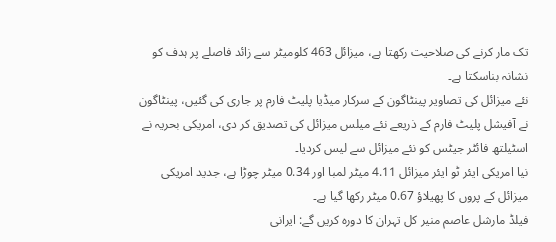تک مار کرنے کی صلاحیت رکھتا ہے، میزائل 463 کلومیٹر سے زائد فاصلے پر ہدف کو نشانہ بناسکتا ہے۔
نئے میزائل کی تصاویر پینٹاگون کے سرکار میڈیا پلیٹ فارم پر جاری کی گئیں، پینٹاگون نے آفیشل پلیٹ فارم کے ذریعے نئے میلس میزائل کی تصدیق کر دی، امریکی بحریہ نے اسٹیلتھ فائٹر جیٹس کو نئے میزائل سے لیس کردیا۔
نیا امریکی ایئر ٹو ایئر میزائل 4.11 میٹر لمبا اور 0.34 میٹر چوڑا ہے، جدید امریکی میزائل کے پروں کا پھیلاؤ 0.67 میٹر رکھا گیا ہے۔
فیلڈ مارشل عاصم منیر کل تہران کا دورہ کریں گے: ایرانی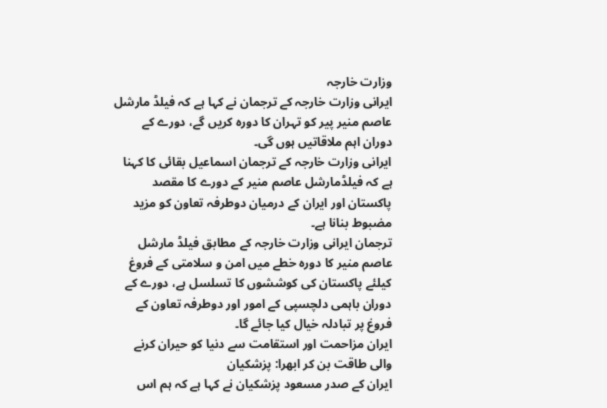وزارت خارجہ
ایرانی وزارت خارجہ کے ترجمان نے کہا ہے کہ فیلڈ مارشل عاصم منیر پیر کو تہران کا دورہ کریں گے، دورے کے دوران اہم ملاقاتیں ہوں گی۔
ایرانی وزارت خارجہ کے ترجمان اسماعیل بقائی کا کہنا ہے کہ فیلڈمارشل عاصم منیر کے دورے کا مقصد پاکستان اور ایران کے درمیان دوطرفہ تعاون کو مزید مضبوط بنانا ہے۔
ترجمان ایرانی وزارت خارجہ کے مطابق فیلڈ مارشل عاصم منیر کا دورہ خطے میں امن و سلامتی کے فروغ کیلئے پاکستان کی کوششوں کا تسلسل ہے، دورے کے دوران باہمی دلچسپی کے امور اور دوطرفہ تعاون کے فروغ پر تبادلہ خیال کیا جائے گا۔
ایران مزاحمت اور استقامت سے دنیا کو حیران کرنے والی طاقت بن کر ابھرا: پزشکیان
ایران کے صدر مسعود پزشکیان نے کہا ہے کہ ہم اس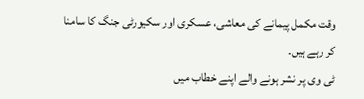وقت مکمل پیمانے کی معاشی، عسکری اور سکیورٹی جنگ کا سامنا کر رہے ہیں۔
ٹی وی پر نشر ہونے والے اپنے خطاب میں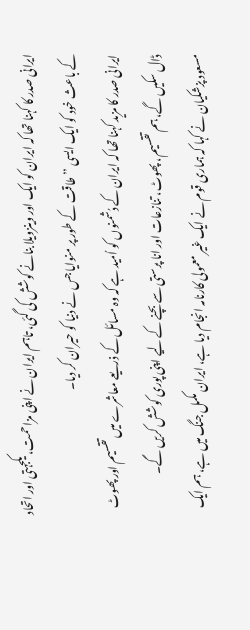ایرانی صدر کا کہنا تھا کہ ایران کو ایک اور وینزویلا بنانے کوشش کی گئی، تاہم ایران نے اپنی مزاحمت، یکجہتی اور اتحاد کے باعث خود کو ایک ایسی ’’طاقت کے طور پر منوایا جس نے دنیا کو حیران کر دیا۔
ایرانی صدر کا مزید کہنا تھا کہ ایران کے دُشمنوں کو اُمید ہے کہ وہ مسائل کے ذریعے معاشرے میں تقسیم اور پھوٹ ڈال سکیں گے، ہم تقسیم، پھوٹ، تنازعات اور انا پرستی سے بچنے کے لیے اپنی پوری کوشش کریں گے۔
مسعود پزشکیان نے کہا کہ ہماری قوم نے ایک غیر معمولی کارنامہ انجام دیا ہے، ایران مکمل جنگ میں ہے، ہم ایک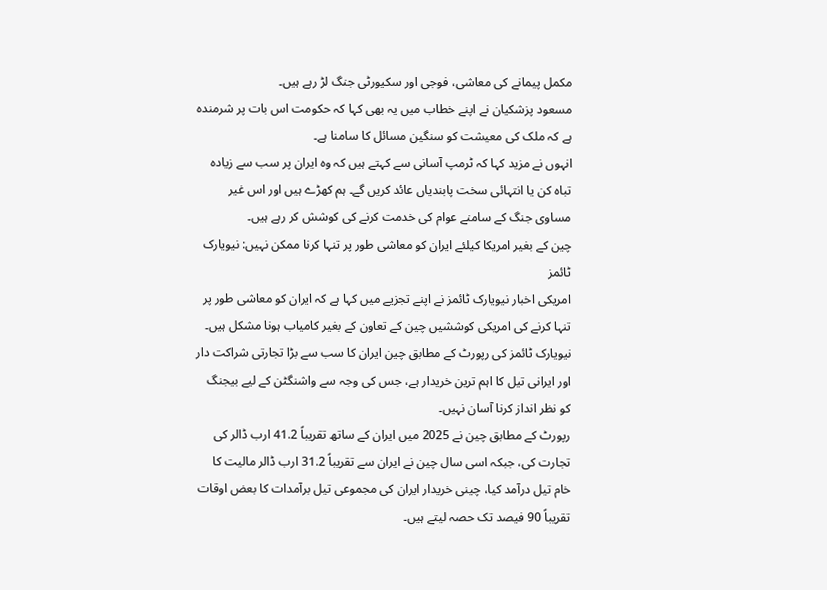مکمل پیمانے کی معاشی، فوجی اور سکیورٹی جنگ لڑ رہے ہیں۔
مسعود پزشکیان نے اپنے خطاب میں یہ بھی کہا کہ حکومت اس بات پر شرمندہ ہے کہ ملک کی معیشت کو سنگین مسائل کا سامنا ہے۔
انہوں نے مزید کہا کہ ٹرمپ آسانی سے کہتے ہیں کہ وہ ایران پر سب سے زیادہ تباہ کن یا انتہائی سخت پابندیاں عائد کریں گے۔ ہم کھڑے ہیں اور اس غیر مساوی جنگ کے سامنے عوام کی خدمت کرنے کی کوشش کر رہے ہیں۔
چین کے بغیر امریکا کیلئے ایران کو معاشی طور پر تنہا کرنا ممکن نہیں: نیویارک ٹائمز
امریکی اخبار نیویارک ٹائمز نے اپنے تجزیے میں کہا ہے کہ ایران کو معاشی طور پر تنہا کرنے کی امریکی کوششیں چین کے تعاون کے بغیر کامیاب ہونا مشکل ہیں۔
نیویارک ٹائمز کی رپورٹ کے مطابق چین ایران کا سب سے بڑا تجارتی شراکت دار اور ایرانی تیل کا اہم ترین خریدار ہے، جس کی وجہ سے واشنگٹن کے لیے بیجنگ کو نظر انداز کرنا آسان نہیں۔
رپورٹ کے مطابق چین نے 2025 میں ایران کے ساتھ تقریباً 41.2 ارب ڈالر کی تجارت کی، جبکہ اسی سال چین نے ایران سے تقریباً 31.2 ارب ڈالر مالیت کا خام تیل درآمد کیا، چینی خریدار ایران کی مجموعی تیل برآمدات کا بعض اوقات تقریباً 90 فیصد تک حصہ لیتے ہیں۔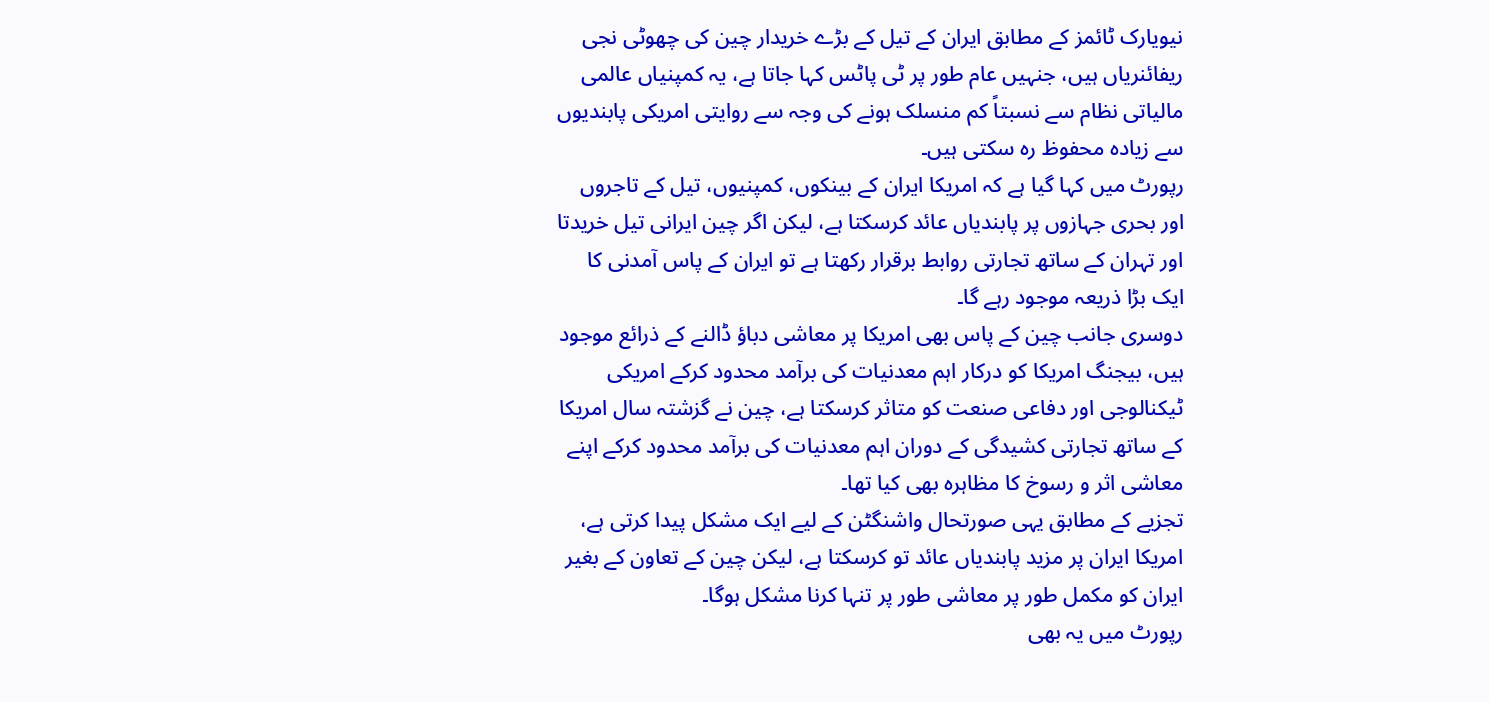نیویارک ٹائمز کے مطابق ایران کے تیل کے بڑے خریدار چین کی چھوٹی نجی ریفائنریاں ہیں، جنہیں عام طور پر ٹی پاٹس کہا جاتا ہے، یہ کمپنیاں عالمی مالیاتی نظام سے نسبتاً کم منسلک ہونے کی وجہ سے روایتی امریکی پابندیوں سے زیادہ محفوظ رہ سکتی ہیں۔
رپورٹ میں کہا گیا ہے کہ امریکا ایران کے بینکوں، کمپنیوں، تیل کے تاجروں اور بحری جہازوں پر پابندیاں عائد کرسکتا ہے، لیکن اگر چین ایرانی تیل خریدتا اور تہران کے ساتھ تجارتی روابط برقرار رکھتا ہے تو ایران کے پاس آمدنی کا ایک بڑا ذریعہ موجود رہے گا۔
دوسری جانب چین کے پاس بھی امریکا پر معاشی دباؤ ڈالنے کے ذرائع موجود ہیں، بیجنگ امریکا کو درکار اہم معدنیات کی برآمد محدود کرکے امریکی ٹیکنالوجی اور دفاعی صنعت کو متاثر کرسکتا ہے، چین نے گزشتہ سال امریکا کے ساتھ تجارتی کشیدگی کے دوران اہم معدنیات کی برآمد محدود کرکے اپنے معاشی اثر و رسوخ کا مظاہرہ بھی کیا تھا۔
تجزیے کے مطابق یہی صورتحال واشنگٹن کے لیے ایک مشکل پیدا کرتی ہے، امریکا ایران پر مزید پابندیاں عائد تو کرسکتا ہے، لیکن چین کے تعاون کے بغیر ایران کو مکمل طور پر معاشی طور پر تنہا کرنا مشکل ہوگا۔
رپورٹ میں یہ بھی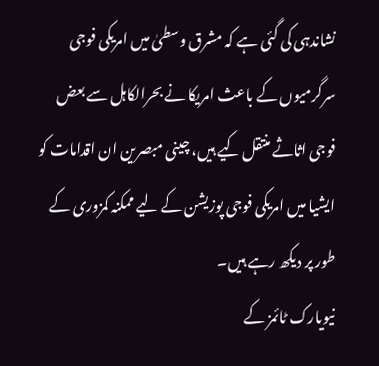نشاندہی کی گئی ہے کہ مشرق وسطیٰ میں امریکی فوجی سرگرمیوں کے باعث امریکا نے بحرالکاہل سے بعض فوجی اثاثے منتقل کیے ہیں، چینی مبصرین ان اقدامات کو ایشیا میں امریکی فوجی پوزیشن کے لیے ممکنہ کمزوری کے طور پر دیکھ رہے ہیں۔
نیویارک ٹائمز کے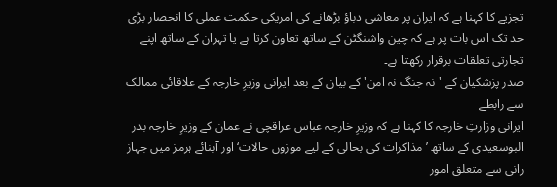تجزیے کا کہنا ہے کہ ایران پر معاشی دباؤ بڑھانے کی امریکی حکمت عملی کا انحصار بڑی حد تک اس بات پر ہے کہ چین واشنگٹن کے ساتھ تعاون کرتا ہے یا تہران کے ساتھ اپنے تجارتی تعلقات برقرار رکھتا ہے۔
صدر پزشکیان کے 'نہ جنگ نہ امن' کے بیان کے بعد ایرانی وزیرِ خارجہ کے علاقائی ممالک سے رابطے
ایرانی وزارتِ خارجہ کا کہنا ہے کہ وزیرِ خارجہ عباس عراقچی نے عمان کے وزیرِ خارجہ بدر البوسعیدی کے ساتھ ’مذاکرات کی بحالی کے لیے موزوں حالات‘ اور آبنائے ہرمز میں جہاز رانی سے متعلق امور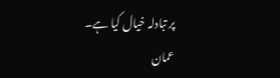پر تبادلہ خیال کیا ہے۔
عمان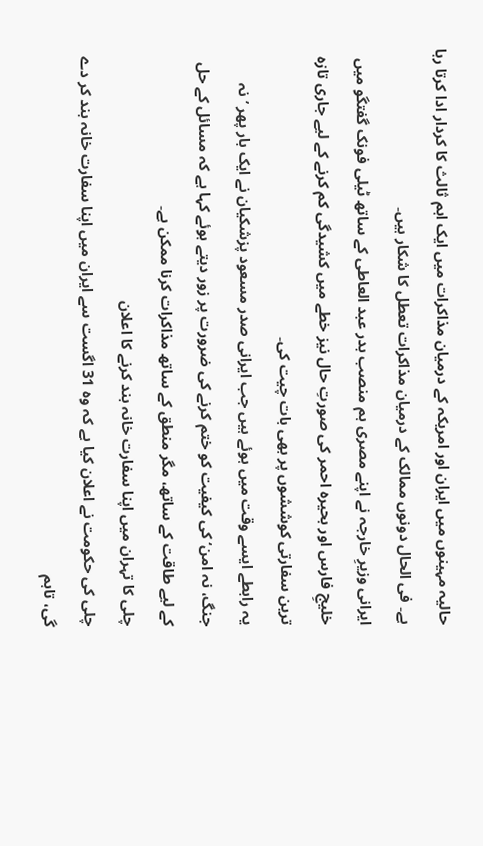حالیہ مہینوں میں ایران اور امریکہ کے درمیان مذاکرات میں ایک اہم ثالث کا کردار ادا کرتا رہا ہے۔ فی الحال دونوں ممالک کے درمیان مذاکرات تعطل کا شکار ہیں۔
ایرانی وزیرِ خارجہ نے اپنے مصری ہم منصب بدر عبد العاطی کے ساتھ ٹیلی فونک گفتگو میں خلیجِ فارس اور بحیرہ احمر کی صورتِ حال نیز خطے میں کشیدگی کم کرنے کے لیے جاری تازہ ترین سفارتی کوششوں پر بھی بات چیت کی۔
یہ رابطے ایسے وقت میں ہوئے ہیں جب ایرانی صدر مسعود پزشکیان نے ایک بار پھر ’نہ جنگ، نہ امن‘ کی کیفیت کو ختم کرنے کی ضرورت پر زور دیتے ہوئے کہا ہے کہ مسائل کے حل کے لیے طاقت کے ساتھ، مگر منطق کے ساتھ مذاکرات کرنا ممکن ہے۔
چلی کا تہران میں اپنا سفارت خانہ بند کرنے کا اعلان
چلی کی حکومت نے اعلان کیا ہے کہ وہ 31 اگست سے ایران میں اپنا سفارت خانہ بند کر دے گی، تاہم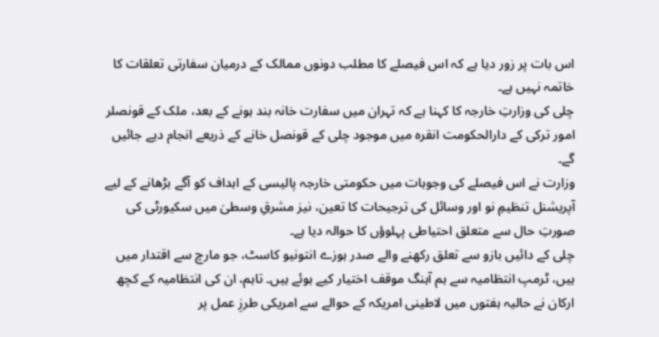اس بات پر زور دیا ہے کہ اس فیصلے کا مطلب دونوں ممالک کے درمیان سفارتی تعلقات کا خاتمہ نہیں ہے۔
چلی کی وزارتِ خارجہ کا کہنا ہے کہ تہران میں سفارت خانہ بند ہونے کے بعد، ملک کے قونصلر امور ترکی کے دارالحکومت انقرہ میں موجود چلی کے قونصل خانے کے ذریعے انجام دیے جائیں گے۔
وزارت نے اس فیصلے کی وجوہات میں حکومتی خارجہ پالیسی کے اہداف کو آگے بڑھانے کے لیے آپریشنل تنظیمِ نو اور وسائل کی ترجیحات کا تعین، نیز مشرقِ وسطیٰ میں سکیورٹی کی صورتِ حال سے متعلق احتیاطی پہلوؤں کا حوالہ دیا ہے۔
چلی کے دائیں بازو سے تعلق رکھنے والے صدر ہوزے انتونیو کاسٹ، جو مارچ سے اقتدار میں ہیں، ٹرمپ انتظامیہ سے ہم آہنگ موقف اختیار کیے ہوئے ہیں۔ تاہم، ان کی انتظامیہ کے کچھ ارکان نے حالیہ ہفتوں میں لاطینی امریکہ کے حوالے سے امریکی طرزِ عمل پر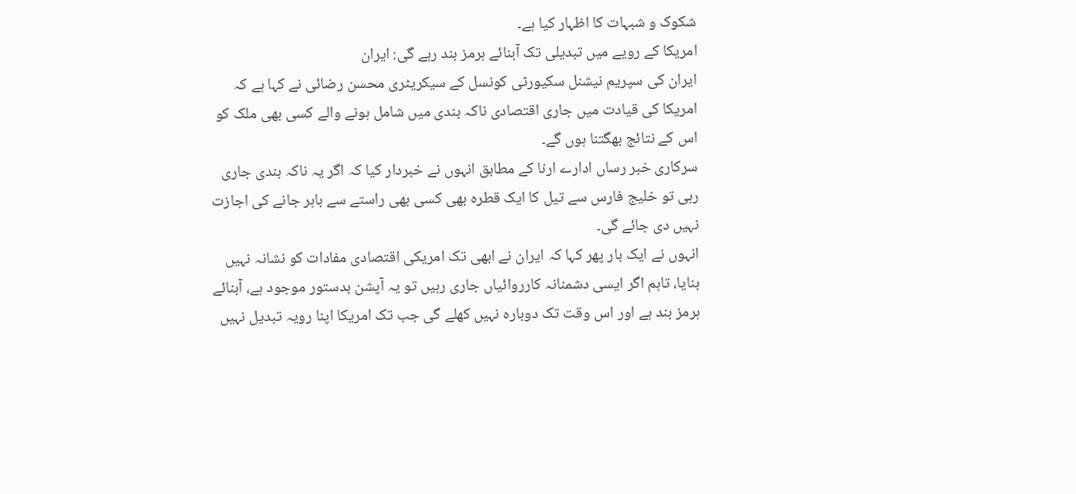شکوک و شبہات کا اظہار کیا ہے۔
امریکا کے رویے میں تبدیلی تک آبنائے ہرمز بند رہے گی: ایران
ایران کی سپریم نیشنل سکیورٹی کونسل کے سیکریٹری محسن رضائی نے کہا ہے کہ امریکا کی قیادت میں جاری اقتصادی ناکہ بندی میں شامل ہونے والے کسی بھی ملک کو اس کے نتائج بھگتنا ہوں گے۔
سرکاری خبر رساں ادارے ارنا کے مطابق انہوں نے خبردار کیا کہ اگر یہ ناکہ بندی جاری رہی تو خلیج فارس سے تیل کا ایک قطرہ بھی کسی بھی راستے سے باہر جانے کی اجازت نہیں دی جائے گی۔
انہوں نے ایک بار پھر کہا کہ ایران نے ابھی تک امریکی اقتصادی مفادات کو نشانہ نہیں بنایا، تاہم اگر ایسی دشمنانہ کارروائیاں جاری رہیں تو یہ آپشن بدستور موجود ہے، آبنائے ہرمز بند ہے اور اس وقت تک دوبارہ نہیں کھلے گی جب تک امریکا اپنا رویہ تبدیل نہیں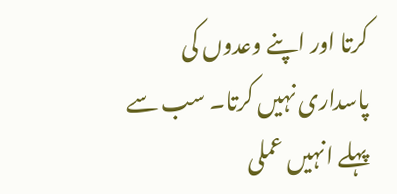کرتا اور اپنے وعدوں کی پاسداری نہیں کرتا۔ سب سے پہلے انہیں عملی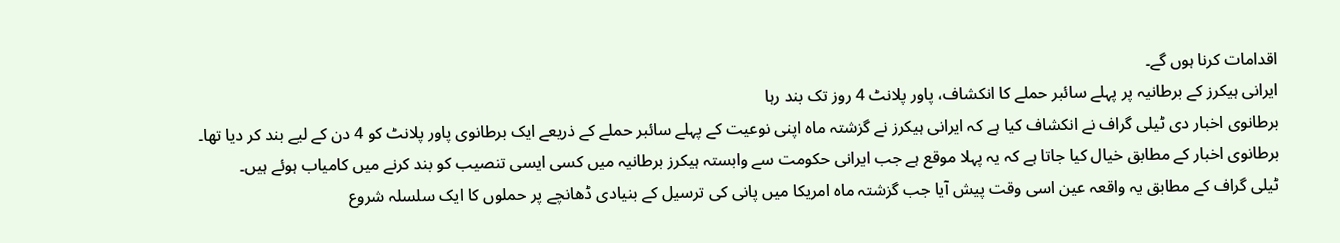اقدامات کرنا ہوں گے۔
ایرانی ہیکرز کے برطانیہ پر پہلے سائبر حملے کا انکشاف، پاور پلانٹ 4 روز تک بند رہا
برطانوی اخبار دی ٹیلی گراف نے انکشاف کیا ہے کہ ایرانی ہیکرز نے گزشتہ ماہ اپنی نوعیت کے پہلے سائبر حملے کے ذریعے ایک برطانوی پاور پلانٹ کو 4 دن کے لیے بند کر دیا تھا۔
برطانوی اخبار کے مطابق خیال کیا جاتا ہے کہ یہ پہلا موقع ہے جب ایرانی حکومت سے وابستہ ہیکرز برطانیہ میں کسی ایسی تنصیب کو بند کرنے میں کامیاب ہوئے ہیں۔
ٹیلی گراف کے مطابق یہ واقعہ عین اسی وقت پیش آیا جب گزشتہ ماہ امریکا میں پانی کی ترسیل کے بنیادی ڈھانچے پر حملوں کا ایک سلسلہ شروع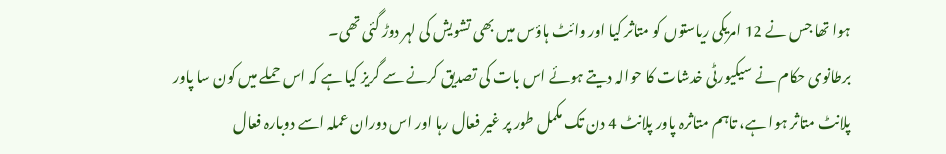ہوا تھا جس نے 12 امریکی ریاستوں کو متاثر کیا اور وائٹ ہاؤس میں بھی تشویش کی لہر دوڑ گئی تھی۔
برطانوی حکام نے سیکیورٹی خدشات کا حوالہ دیتے ہوئے اس بات کی تصدیق کرنے سے گریز کیا ہے کہ اس حملے میں کون سا پاور پلانٹ متاثر ہوا ہے، تاہم متاثرہ پاور پلانٹ 4 دن تک مکمل طور پر غیر فعال رہا اور اس دوران عملہ اسے دوبارہ فعال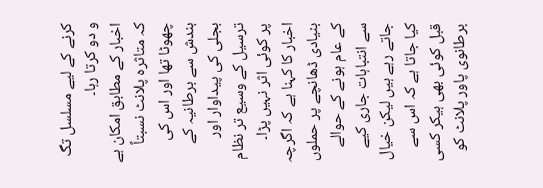کرنے کے لیے مسلسل تگ و دو کرتا رہا۔
اخبار کے مطابق امکان ہے کہ متاثرہ پلانٹ نسبتاً چھوٹا تھا اور اس کی بندش سے برطانیہ کے بجلی کی پیداوار اور ترسیل کے وسیع تر نظام پر کوئی اثر نہیں پڑا۔
اخبار کا کہنا ہے کہ اگرچہ بنیادی ڈھانچے پر حملوں کے عام ہونے کے حوالے سے انتباہات جاری کیے جاتے رہے ہیں لیکن خیال کیا جاتا ہے کہ اس سے قبل کوئی بھی ہیکر کسی برطانوی پاور پلانٹ کو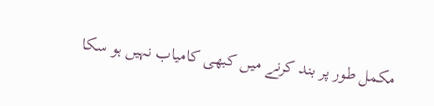مکمل طور پر بند کرنے میں کبھی کامیاب نہیں ہو سکا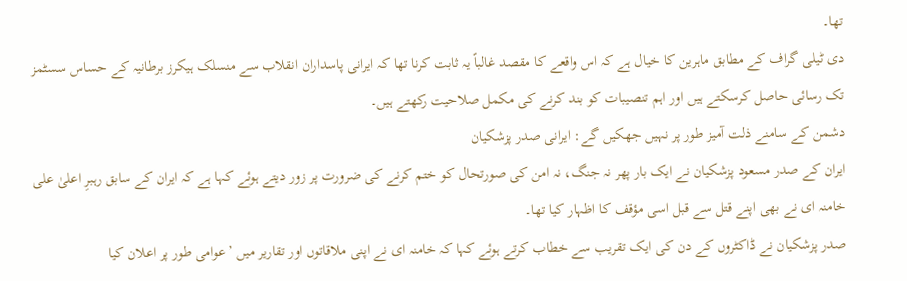تھا۔
دی ٹیلی گراف کے مطابق ماہرین کا خیال ہے کہ اس واقعے کا مقصد غالباً یہ ثابت کرنا تھا کہ ایرانی پاسداران انقلاب سے منسلک ہیکرز برطانیہ کے حساس سسٹمز تک رسائی حاصل کرسکتے ہیں اور اہم تنصیبات کو بند کرنے کی مکمل صلاحیت رکھتے ہیں۔
دشمن کے سامنے ذلت آمیز طور پر نہیں جھکیں گے: ایرانی صدر پزشکیان
ایران کے صدر مسعود پزشکیان نے ایک بار پھر نہ جنگ، نہ امن کی صورتحال کو ختم کرنے کی ضرورت پر زور دیتے ہوئے کہا ہے کہ ایران کے سابق رہبرِ اعلیٰ علی خامنہ ای نے بھی اپنے قتل سے قبل اسی مؤقف کا اظہار کیا تھا۔
صدر پزشکیان نے ڈاکٹروں کے دن کی ایک تقریب سے خطاب کرتے ہوئے کہا کہ خامنہ ای نے اپنی ملاقاتوں اور تقاریر میں ’عوامی طور پر اعلان کیا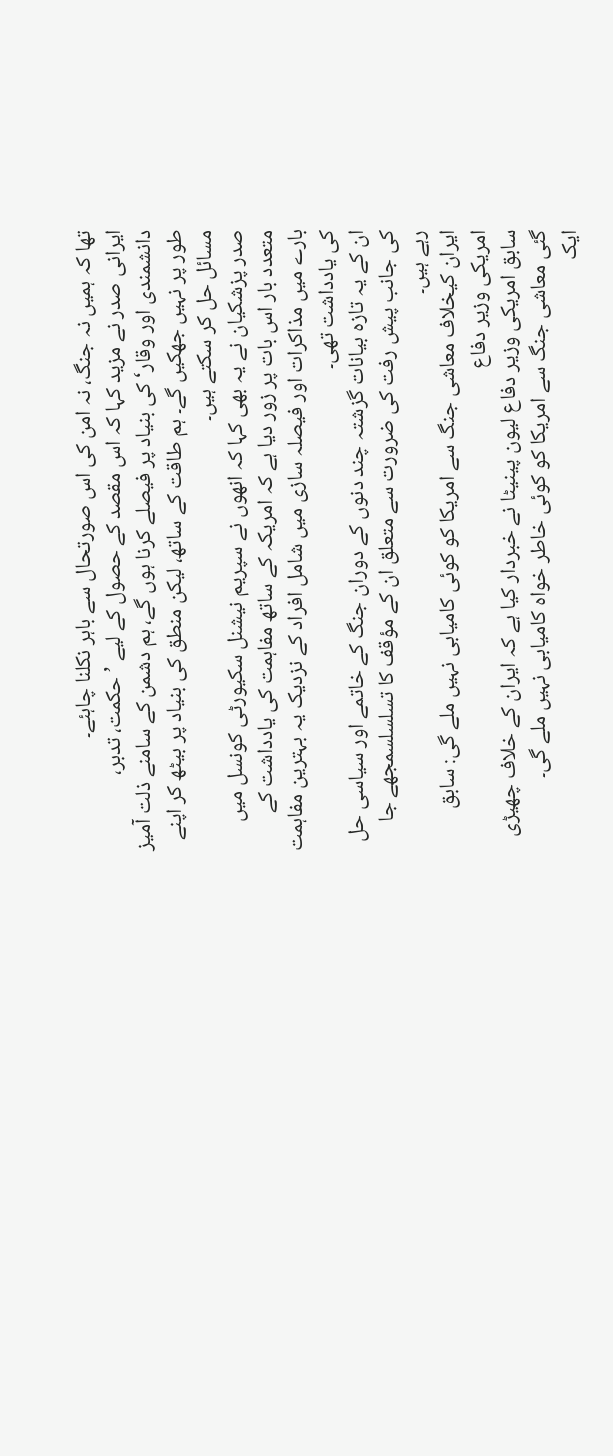تھا کہ ہمیں نہ جنگ، نہ امن کی اس صورتحال سے باہر نکلنا چاہئے۔
ایرانی صدر نے مزید کہا کہ اس مقصد کے حصول کے لیے ’حکمت، تدبر، دانشمندی اور وقار‘ کی بنیاد پر فیصلے کرنا ہوں گے، ہم دشمن کے سامنے ذلت آمیز طور پر نہیں جھکیں گے۔ ہم طاقت کے ساتھ، لیکن منطق کی بنیاد پر بیٹھ کر اپنے مسائل حل کر سکتے ہیں۔
صدر پزشکیان نے یہ بھی کہا کہ انھوں نے سپریم نیشنل سکیورٹی کونسل میں متعدد بار اس بات پر زور دیا ہے کہ امریکہ کے ساتھ مفاہمت کی یادداشت کے بارے میں مذاکرات اور فیصلہ سازی میں شامل افراد کے نزدیک یہ بہترین مفاہمت کی یادداشت تھی۔
ان کے یہ تازہ بیانات گزشتہ چند دنوں کے دوران جنگ کے خاتمے اور سیاسی حل کی جانب پیش رفت کی ضرورت سے متعلق ان کے مؤقف کا تسلسلسمجھے جا رہے ہیں۔
ایران کیخلاف معاشی جنگ سے امریکا کو کوئی کامیابی نہیں ملے گی: سابق امریکی وزیر دفاع
سابق امریکی وزیر دفاع لیون پینیٹا نے خبردار کیا ہے کہ ایران کے خلاف چھیڑی گئی معاشی جنگ سے امریکا کو کوئی خاطر خواہ کامیابی نہیں ملے گی۔
ایک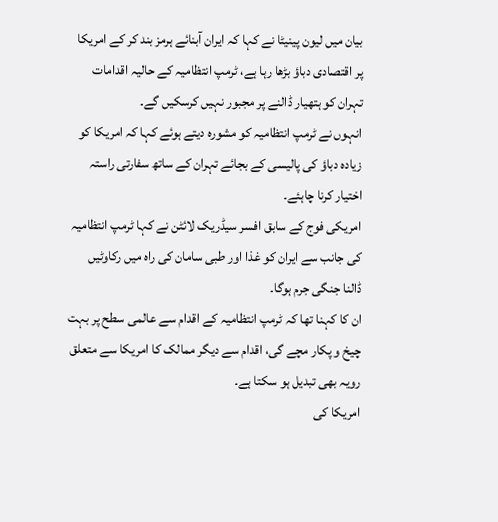بیان میں لیون پینیٹا نے کہا کہ ایران آبنائے ہرمز بند کر کے امریکا پر اقتصادی دباؤ بڑھا رہا ہے، ٹرمپ انتظامیہ کے حالیہ اقدامات تہران کو ہتھیار ڈالنے پر مجبور نہیں کرسکیں گے۔
انہوں نے ٹرمپ انتظامیہ کو مشورہ دیتے ہوئے کہا کہ امریکا کو زیادہ دباؤ کی پالیسی کے بجائے تہران کے ساتھ سفارتی راستہ اختیار کرنا چاہئے۔
امریکی فوج کے سابق افسر سیڈریک لائٹن نے کہا ٹرمپ انتظامیہ کی جانب سے ایران کو غذا اور طبی سامان کی راہ میں رکاوٹیں ڈالنا جنگی جرم ہوگا۔
ان کا کہنا تھا کہ ٹرمپ انتظامیہ کے اقدام سے عالمی سطح پر بہت چیخ و پکار مچے گی، اقدام سے دیگر ممالک کا امریکا سے متعلق رویہ بھی تبدیل ہو سکتا ہے۔
امریکا کی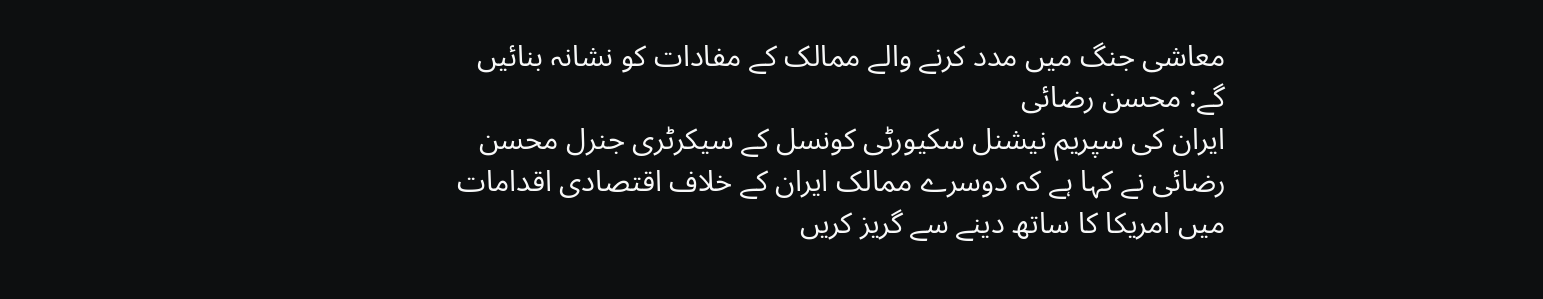معاشی جنگ میں مدد کرنے والے ممالک کے مفادات کو نشانہ بنائیں گے: محسن رضائی
ایران کی سپریم نیشنل سکیورٹی کونسل کے سیکرٹری جنرل محسن رضائی نے کہا ہے کہ دوسرے ممالک ایران کے خلاف اقتصادی اقدامات میں امریکا کا ساتھ دینے سے گریز کریں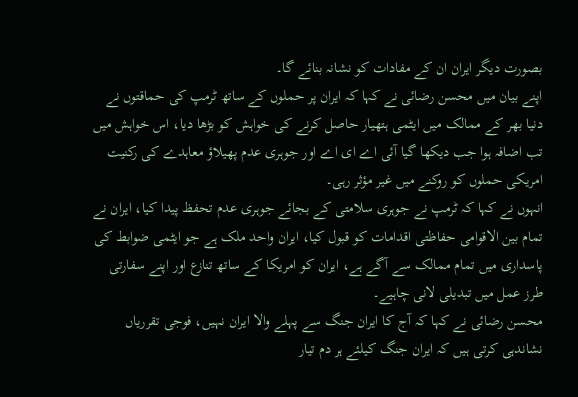بصورت دیگر ایران ان کے مفادات کو نشانہ بنائے گا۔
اپنے بیان میں محسن رضائی نے کہا کہ ایران پر حملوں کے ساتھ ٹرمپ کی حماقتوں نے دنیا بھر کے ممالک میں ایٹمی ہتھیار حاصل کرنے کی خواہش کو بڑھا دیا، اس خواہش میں تب اضافہ ہوا جب دیکھا گیا آئی اے ای اے اور جوہری عدم پھیلاؤ معاہدے کی رکنیت امریکی حملوں کو روکنے میں غیر مؤثر رہی۔
انہوں نے کہا کہ ٹرمپ نے جوہری سلامتی کے بجائے جوہری عدم تحفظ پیدا کیا، ایران نے تمام بین الاقوامی حفاظتی اقدامات کو قبول کیا، ایران واحد ملک ہے جو ایٹمی ضوابط کی پاسداری میں تمام ممالک سے آگے ہے، ایران کو امریکا کے ساتھ تنازع اور اپنے سفارتی طرز عمل میں تبدیلی لانی چاہیے۔
محسن رضائی نے کہا کہ آج کا ایران جنگ سے پہلے والا ایران نہیں، فوجی تقرریاں نشاندہی کرتی ہیں کہ ایران جنگ کیلئے ہر دم تیار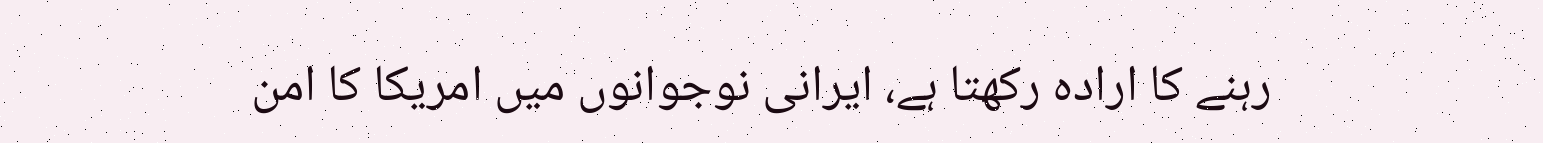رہنے کا ارادہ رکھتا ہے، ایرانی نوجوانوں میں امریکا کا امن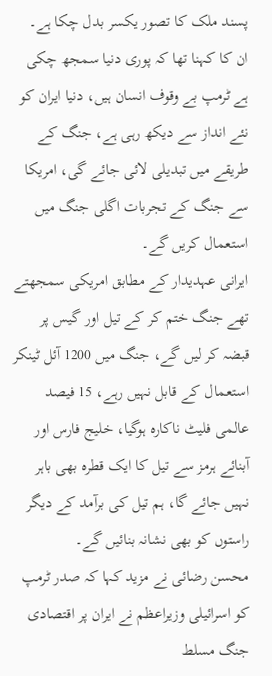پسند ملک کا تصور یکسر بدل چکا ہے۔
ان کا کہنا تھا کہ پوری دنیا سمجھ چکی ہے ٹرمپ بے وقوف انسان ہیں، دنیا ایران کو نئے انداز سے دیکھ رہی ہے، جنگ کے طریقے میں تبدیلی لائی جائے گی، امریکا سے جنگ کے تجربات اگلی جنگ میں استعمال کریں گے۔
ایرانی عہدیدار کے مطابق امریکی سمجھتے تھے جنگ ختم کر کے تیل اور گیس پر قبضہ کر لیں گے، جنگ میں 1200 آئل ٹینکر استعمال کے قابل نہیں رہے، 15 فیصد عالمی فلیٹ ناکارہ ہوگیا، خلیج فارس اور آبنائے ہرمز سے تیل کا ایک قطرہ بھی باہر نہیں جائے گا، ہم تیل کی برآمد کے دیگر راستوں کو بھی نشانہ بنائیں گے۔
محسن رضائی نے مزید کہا کہ صدر ٹرمپ کو اسرائیلی وزیراعظم نے ایران پر اقتصادی جنگ مسلط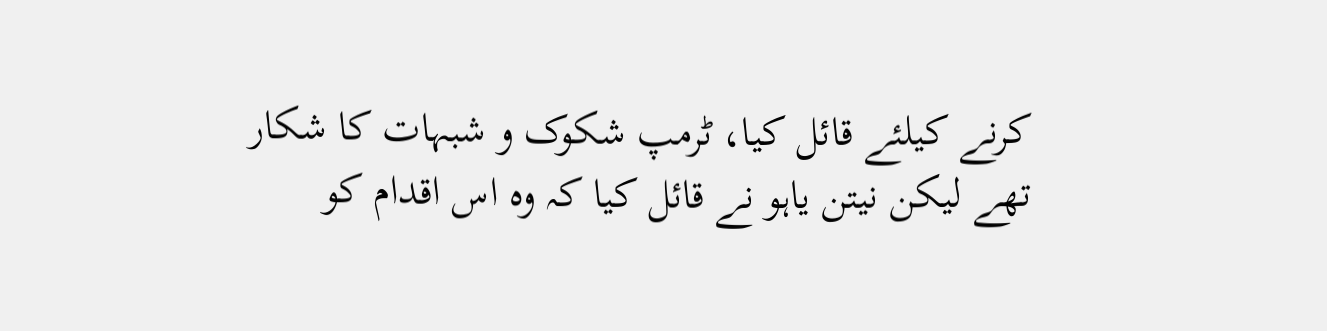کرنے کیلئے قائل کیا، ٹرمپ شکوک و شبہات کا شکار تھے لیکن نیتن یاہو نے قائل کیا کہ وہ اس اقدام کو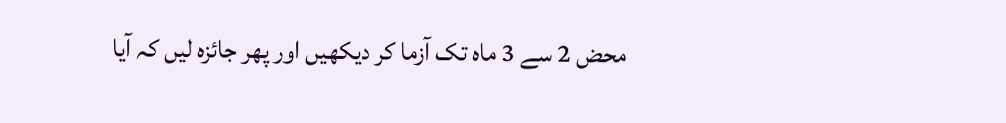محض 2 سے 3 ماہ تک آزما کر دیکھیں اور پھر جائزہ لیں کہ آیا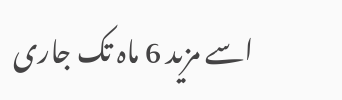اسے مزید 6 ماہ تک جاری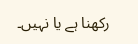رکھنا ہے یا نہیں۔